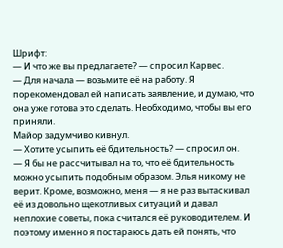Шрифт:
— И что же вы предлагаете? — спросил Карвес.
— Для начала — возьмите её на работу. Я порекомендовал ей написать заявление, и думаю, что она уже готова это сделать. Необходимо, чтобы вы его приняли.
Майор задумчиво кивнул.
— Хотите усыпить её бдительность? — спросил он.
— Я бы не рассчитывал на то, что её бдительность можно усыпить подобным образом. Элья никому не верит. Кроме, возможно, меня — я не раз вытаскивал её из довольно щекотливых ситуаций и давал неплохие советы, пока считался её руководителем. И поэтому именно я постараюсь дать ей понять, что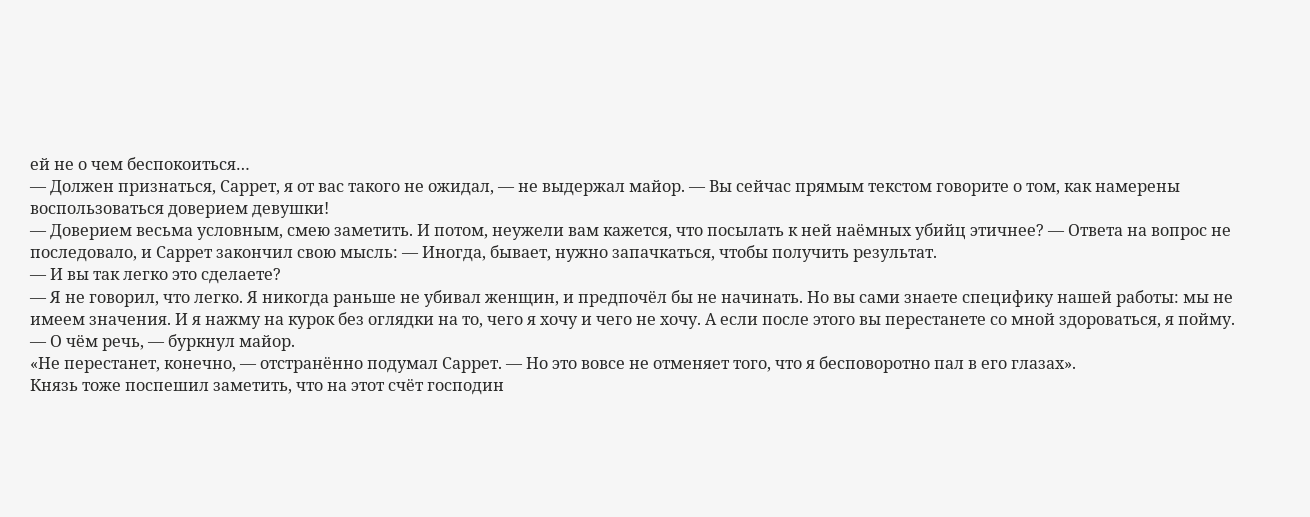ей не о чем беспокоиться…
— Должен признаться, Саррет, я от вас такого не ожидал, — не выдержал майор. — Вы сейчас прямым текстом говорите о том, как намерены воспользоваться доверием девушки!
— Доверием весьма условным, смею заметить. И потом, неужели вам кажется, что посылать к ней наёмных убийц этичнее? — Ответа на вопрос не последовало, и Саррет закончил свою мысль: — Иногда, бывает, нужно запачкаться, чтобы получить результат.
— И вы так легко это сделаете?
— Я не говорил, что легко. Я никогда раньше не убивал женщин, и предпочёл бы не начинать. Но вы сами знаете специфику нашей работы: мы не имеем значения. И я нажму на курок без оглядки на то, чего я хочу и чего не хочу. А если после этого вы перестанете со мной здороваться, я пойму.
— О чём речь, — буркнул майор.
«Не перестанет, конечно, — отстранённо подумал Саррет. — Но это вовсе не отменяет того, что я бесповоротно пал в его глазах».
Князь тоже поспешил заметить, что на этот счёт господин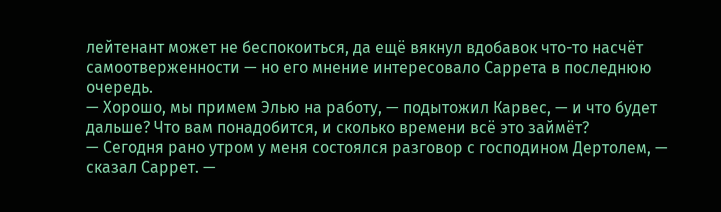лейтенант может не беспокоиться, да ещё вякнул вдобавок что-то насчёт самоотверженности — но его мнение интересовало Саррета в последнюю очередь.
— Хорошо, мы примем Элью на работу, — подытожил Карвес, — и что будет дальше? Что вам понадобится, и сколько времени всё это займёт?
— Сегодня рано утром у меня состоялся разговор с господином Дертолем, — сказал Саррет. —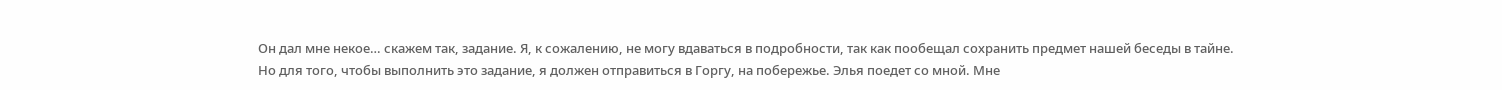Он дал мне некое… скажем так, задание. Я, к сожалению, не могу вдаваться в подробности, так как пообещал сохранить предмет нашей беседы в тайне. Но для того, чтобы выполнить это задание, я должен отправиться в Горгу, на побережье. Элья поедет со мной. Мне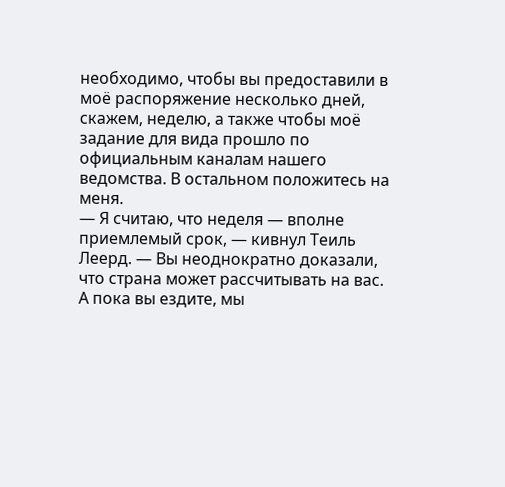необходимо, чтобы вы предоставили в моё распоряжение несколько дней, скажем, неделю, а также чтобы моё задание для вида прошло по официальным каналам нашего ведомства. В остальном положитесь на меня.
— Я считаю, что неделя — вполне приемлемый срок, — кивнул Теиль Леерд. — Вы неоднократно доказали, что страна может рассчитывать на вас. А пока вы ездите, мы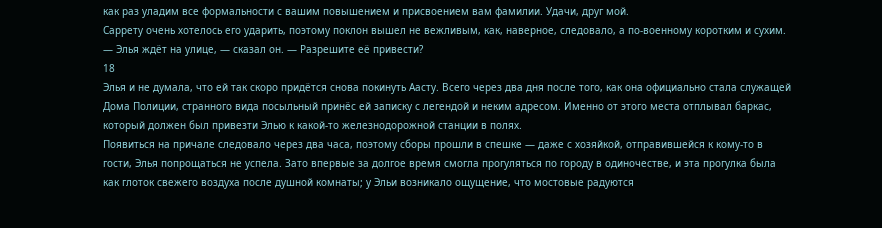как раз уладим все формальности с вашим повышением и присвоением вам фамилии. Удачи, друг мой.
Саррету очень хотелось его ударить, поэтому поклон вышел не вежливым, как, наверное, следовало, а по-военному коротким и сухим.
— Элья ждёт на улице, — сказал он. — Разрешите её привести?
18
Элья и не думала, что ей так скоро придётся снова покинуть Аасту. Всего через два дня после того, как она официально стала служащей Дома Полиции, странного вида посыльный принёс ей записку с легендой и неким адресом. Именно от этого места отплывал баркас, который должен был привезти Элью к какой-то железнодорожной станции в полях.
Появиться на причале следовало через два часа, поэтому сборы прошли в спешке — даже с хозяйкой, отправившейся к кому-то в гости, Элья попрощаться не успела. Зато впервые за долгое время смогла прогуляться по городу в одиночестве, и эта прогулка была как глоток свежего воздуха после душной комнаты; у Эльи возникало ощущение, что мостовые радуются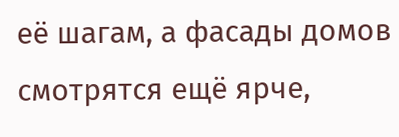её шагам, а фасады домов смотрятся ещё ярче,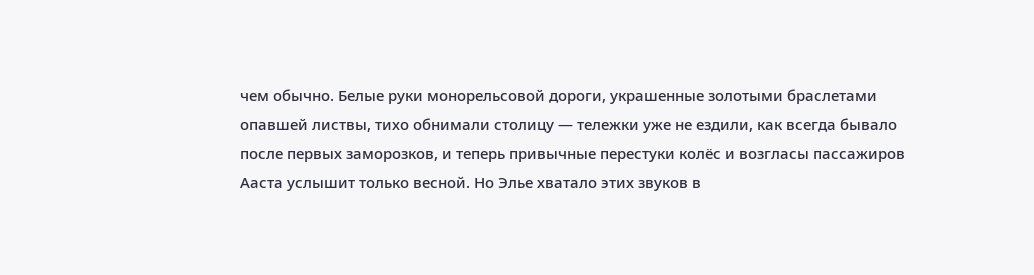чем обычно. Белые руки монорельсовой дороги, украшенные золотыми браслетами опавшей листвы, тихо обнимали столицу — тележки уже не ездили, как всегда бывало после первых заморозков, и теперь привычные перестуки колёс и возгласы пассажиров Ааста услышит только весной. Но Элье хватало этих звуков в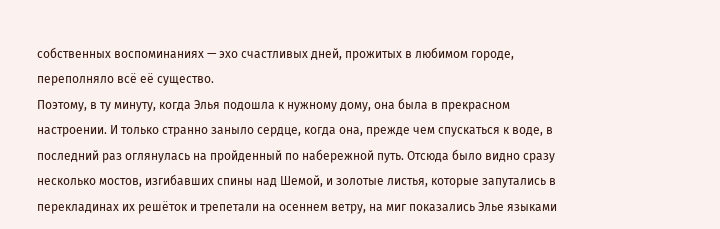собственных воспоминаниях — эхо счастливых дней, прожитых в любимом городе, переполняло всё её существо.
Поэтому, в ту минуту, когда Элья подошла к нужному дому, она была в прекрасном настроении. И только странно заныло сердце, когда она, прежде чем спускаться к воде, в последний раз оглянулась на пройденный по набережной путь. Отсюда было видно сразу несколько мостов, изгибавших спины над Шемой, и золотые листья, которые запутались в перекладинах их решёток и трепетали на осеннем ветру, на миг показались Элье языками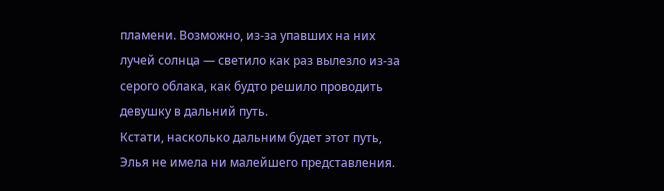пламени. Возможно, из-за упавших на них лучей солнца — светило как раз вылезло из-за серого облака, как будто решило проводить девушку в дальний путь.
Кстати, насколько дальним будет этот путь, Элья не имела ни малейшего представления.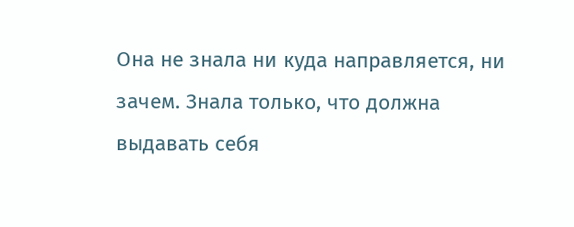Она не знала ни куда направляется, ни зачем. Знала только, что должна выдавать себя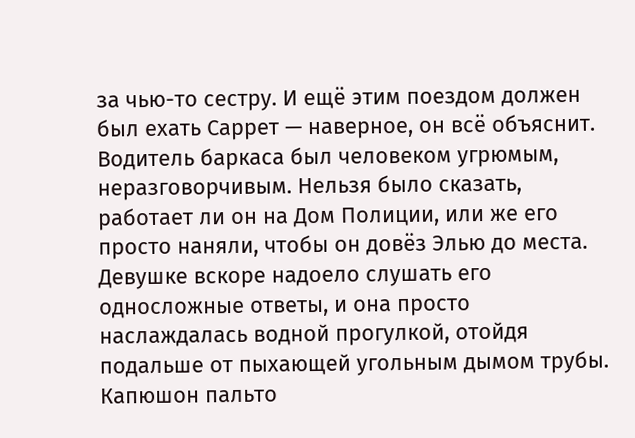за чью-то сестру. И ещё этим поездом должен был ехать Саррет — наверное, он всё объяснит.
Водитель баркаса был человеком угрюмым, неразговорчивым. Нельзя было сказать, работает ли он на Дом Полиции, или же его просто наняли, чтобы он довёз Элью до места. Девушке вскоре надоело слушать его односложные ответы, и она просто наслаждалась водной прогулкой, отойдя подальше от пыхающей угольным дымом трубы. Капюшон пальто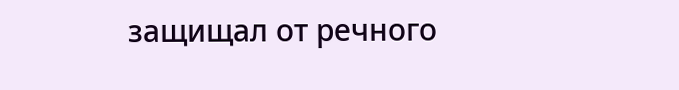защищал от речного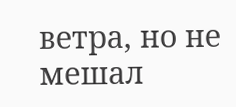ветра, но не мешал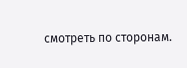смотреть по сторонам.